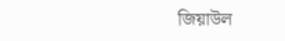জিয়াউল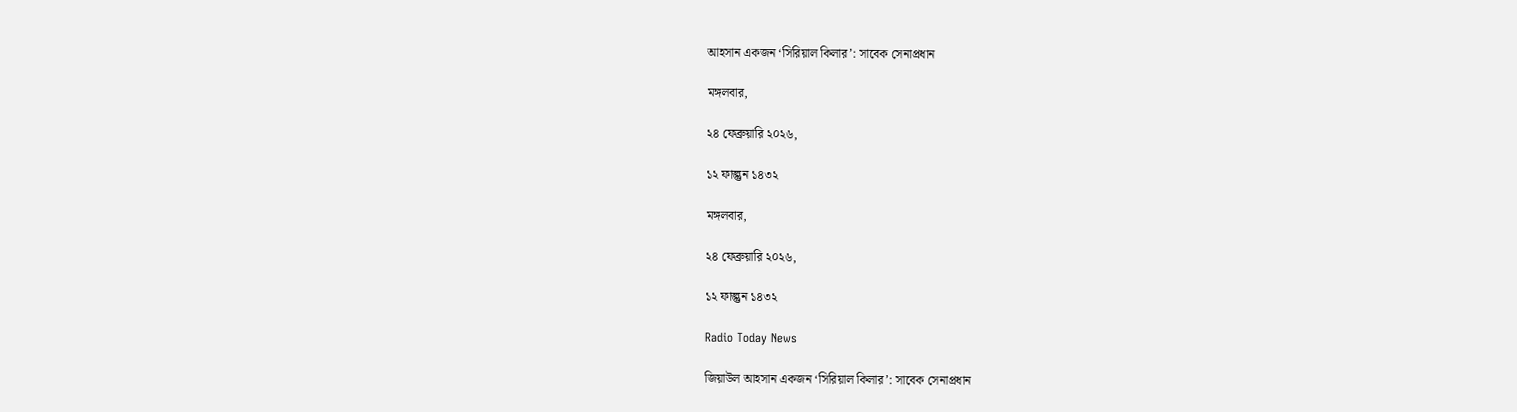আহসান একজন ‘সিরিয়াল কিলার’: সাবেক সেনাপ্রধান

মঙ্গলবার,

২৪ ফেব্রুয়ারি ২০২৬,

১২ ফাল্গুন ১৪৩২

মঙ্গলবার,

২৪ ফেব্রুয়ারি ২০২৬,

১২ ফাল্গুন ১৪৩২

Radio Today News

জিয়াউল আহসান একজন ‘সিরিয়াল কিলার’: সাবেক সেনাপ্রধান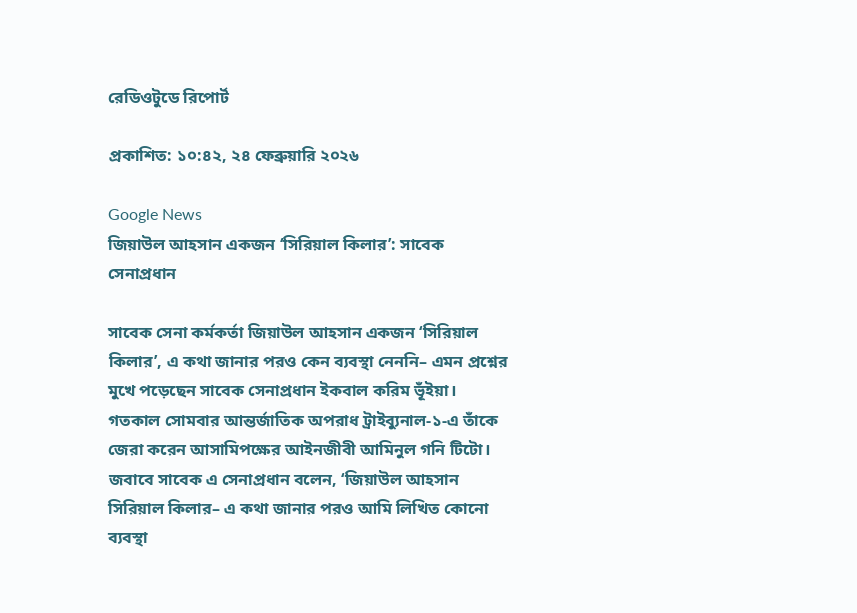রেডিওটুডে রিপোর্ট

প্রকাশিত: ১০:৪২, ২৪ ফেব্রুয়ারি ২০২৬

Google News
জিয়াউল আহসান একজন ‘সিরিয়াল কিলার’: সাবেক সেনাপ্রধান

সাবেক সেনা কর্মকর্তা জিয়াউল আহসান একজন ‘সিরিয়াল কিলার’, এ কথা জানার পরও কেন ব্যবস্থা নেননি– এমন প্রশ্নের মুখে পড়েছেন সাবেক সেনাপ্রধান ইকবাল করিম ভূঁইয়া। গতকাল সোমবার আন্তর্জাতিক অপরাধ ট্রাইব্যুনাল-১-এ তাঁকে জেরা করেন আসামিপক্ষের আইনজীবী আমিনুল গনি টিটো। জবাবে সাবেক এ সেনাপ্রধান বলেন, ‘জিয়াউল আহসান সিরিয়াল কিলার– এ কথা জানার পরও আমি লিখিত কোনো ব্যবস্থা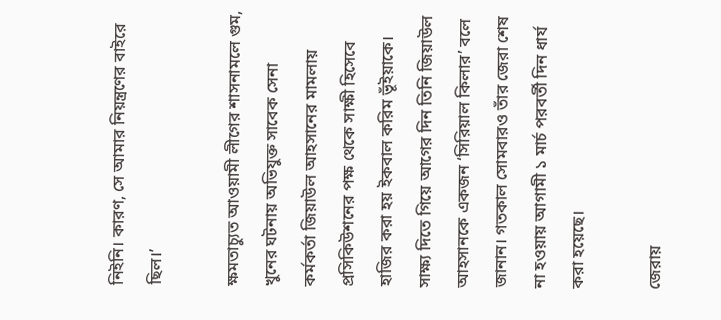নিইনি। কারণ, সে আমার নিয়ন্ত্রণের বাইরে ছিল।’

ক্ষমতাচ্যুত আওয়ামী লীগের শাসনামলে গুম, খুনের ঘটনায় অভিযুক্ত সাবেক সেনা কর্মকর্তা জিয়াউল আহসানের মামলায় প্রসিকিউশনের পক্ষ থেকে সাক্ষী হিসেবে হাজির করা হয় ইকবাল করিম ভূঁইয়াকে। সাক্ষ্য দিতে গিয়ে আগের দিন তিনি জিয়াউল আহসানকে একজন ‘সিরিয়াল কিলার’ বলে জানান। গতকাল সোমবারও তাঁর জেরা শেষ না হওয়ায় আগামী ১ মার্চ পরবর্তী দিন ধার্য করা হয়েছে।

জেরায়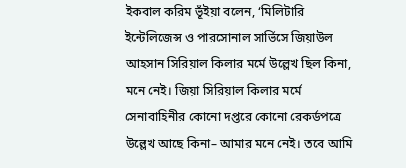ইকবাল করিম ভূঁইয়া বলেন, ‘মিলিটারি ইন্টেলিজেন্স ও পারসোনাল সার্ভিসে জিয়াউল আহসান সিরিয়াল কিলার মর্মে উল্লেখ ছিল কিনা, মনে নেই। জিয়া সিরিয়াল কিলার মর্মে সেনাবাহিনীর কোনো দপ্তরে কোনো রেকর্ডপত্রে উল্লেখ আছে কিনা– আমার মনে নেই। তবে আমি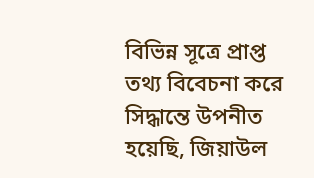বিভিন্ন সূত্রে প্রাপ্ত তথ্য বিবেচনা করে সিদ্ধান্তে উপনীত হয়েছি, জিয়াউল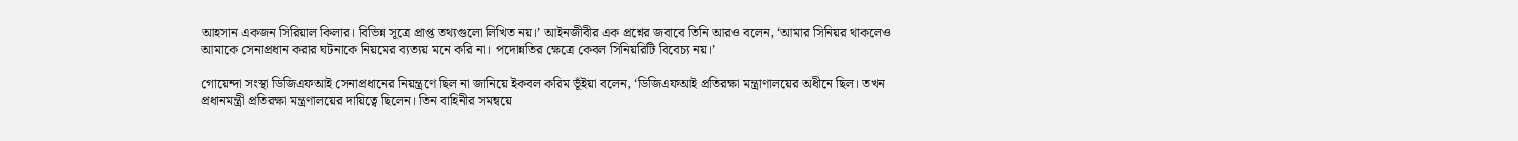আহসান একজন সিরিয়াল কিলার। বিভিন্ন সূত্রে প্রাপ্ত তথ্যগুলো লিখিত নয়।’ আইনজীবীর এক প্রশ্নের জবাবে তিনি আরও বলেন, ‘আমার সিনিয়র থাকলেও আমাকে সেনাপ্রধান করার ঘটনাকে নিয়মের ব্যত্যয় মনে করি না। পদোন্নতির ক্ষেত্রে কেবল সিনিয়রিটি বিবেচ্য নয়।’

গোয়েন্দা সংস্থা ডিজিএফআই সেনাপ্রধানের নিয়ন্ত্রণে ছিল না জানিয়ে ইকবল করিম ভূঁইয়া বলেন, ‘ডিজিএফআই প্রতিরক্ষা মন্ত্রাণালয়ের অধীনে ছিল। তখন প্রধানমন্ত্রী প্রতিরক্ষা মন্ত্রণালয়ের দায়িত্বে ছিলেন। তিন বাহিনীর সমন্বয়ে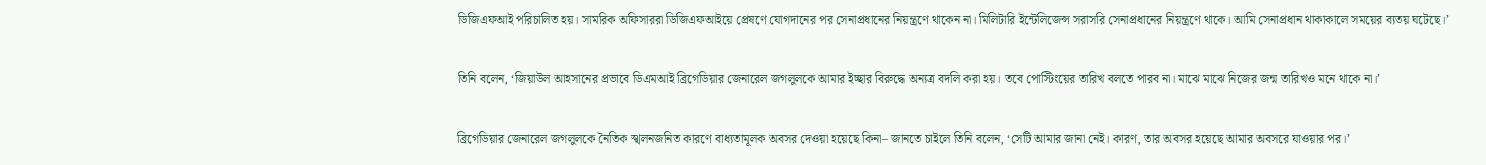ডিজিএফআই পরিচালিত হয়। সামরিক অফিসাররা ডিজিএফআইয়ে প্রেষণে যোগদানের পর সেনাপ্রধানের নিয়ন্ত্রণে থাকেন না। মিলিটারি ইন্টেলিজেন্স সরাসরি সেনাপ্রধানের নিয়ন্ত্রণে থাকে। আমি সেনাপ্রধান থাকাকালে সময়ের ব্যতয় ঘটেছে।’

তিনি বলেন, ‘জিয়াউল আহসানের প্রভাবে ডিএমআই ব্রিগেডিয়ার জেনারেল জগলুলকে আমার ইচ্ছার বিরুদ্ধে অন্যত্র বদলি করা হয়। তবে পোস্টিংয়ের তারিখ বলতে পারব না। মাঝে মাঝে নিজের জন্ম তারিখও মনে থাকে না।’

ব্রিগেডিয়ার জেনারেল জগলুলকে নৈতিক স্খলনজনিত কারণে বাধ্যতামূলক অবসর দেওয়া হয়েছে কিনা– জানতে চাইলে তিনি বলেন, ‘সেটি আমার জানা নেই। কারণ, তার অবসর হয়েছে আমার অবসরে যাওয়ার পর।’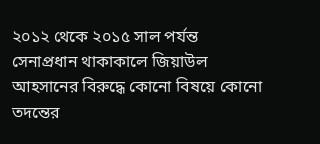২০১২ থেকে ২০১৫ সাল পর্যন্ত সেনাপ্রধান থাকাকালে জিয়াউল আহসানের বিরুদ্ধে কোনো বিষয়ে কোনো তদন্তের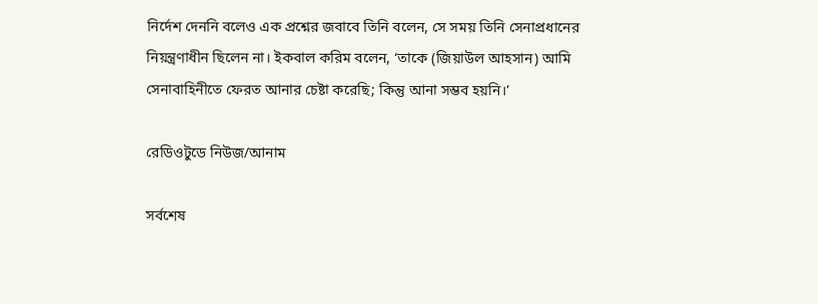নির্দেশ দেননি বলেও এক প্রশ্নের জবাবে তিনি বলেন, সে সময় তিনি সেনাপ্রধানের নিয়ন্ত্রণাধীন ছিলেন না। ইকবাল করিম বলেন, ‘তাকে (জিয়াউল আহসান) আমি সেনাবাহিনীতে ফেরত আনার চেষ্টা করেছি; কিন্তু আনা সম্ভব হয়নি।’

রেডিওটুডে নিউজ/আনাম

সর্বশেষ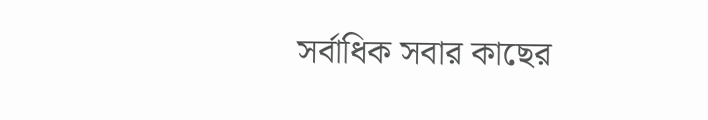সর্বাধিক সবার কাছের